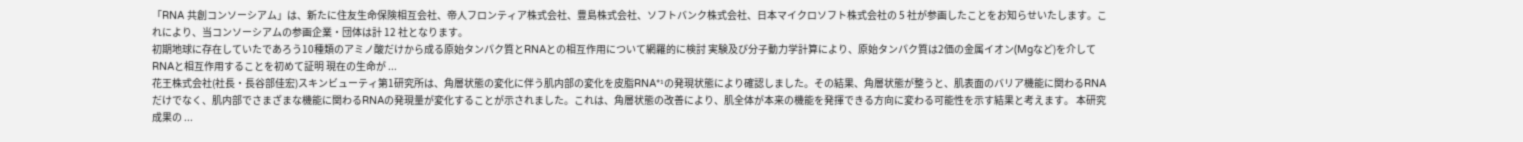「RNA 共創コンソーシアム」は、新たに住友生命保険相互会社、帝人フロンティア株式会社、豊島株式会社、ソフトバンク株式会社、日本マイクロソフト株式会社の 5 社が参画したことをお知らせいたします。これにより、当コンソーシアムの参画企業・団体は計 12 社となります。
初期地球に存在していたであろう10種類のアミノ酸だけから成る原始タンパク質とRNAとの相互作用について網羅的に検討 実験及び分子動力学計算により、原始タンパク質は2価の金属イオン(Mgなど)を介してRNAと相互作用することを初めて証明 現在の生命が ...
花王株式会社(社長・長谷部佳宏)スキンビューティ第1研究所は、角層状態の変化に伴う肌内部の変化を皮脂RNA*¹の発現状態により確認しました。その結果、角層状態が整うと、肌表面のバリア機能に関わるRNAだけでなく、肌内部でさまざまな機能に関わるRNAの発現量が変化することが示されました。これは、角層状態の改善により、肌全体が本来の機能を発揮できる方向に変わる可能性を示す結果と考えます。 本研究成果の ...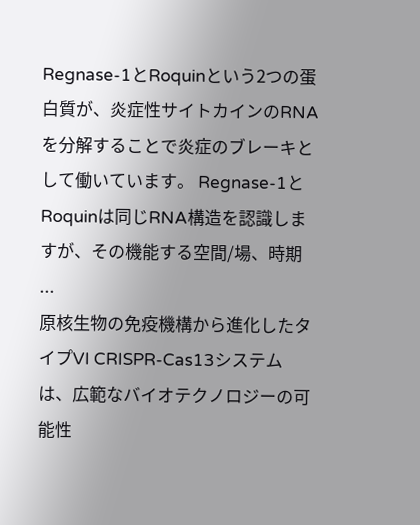Regnase-1とRoquinという2つの蛋白質が、炎症性サイトカインのRNAを分解することで炎症のブレーキとして働いています。 Regnase-1とRoquinは同じRNA構造を認識しますが、その機能する空間/場、時期 ...
原核生物の免疫機構から進化したタイプVI CRISPR-Cas13システムは、広範なバイオテクノロジーの可能性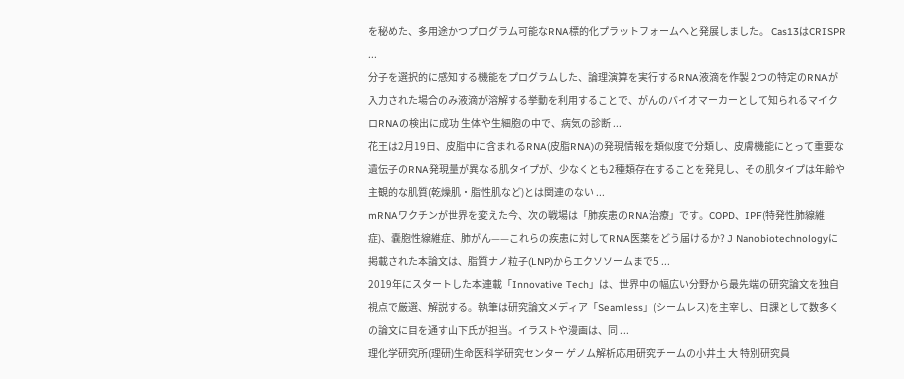を秘めた、多用途かつプログラム可能なRNA標的化プラットフォームへと発展しました。 Cas13はCRISPR ...
分子を選択的に感知する機能をプログラムした、論理演算を実行するRNA液滴を作製 2つの特定のRNAが入力された場合のみ液滴が溶解する挙動を利用することで、がんのバイオマーカーとして知られるマイクロRNAの検出に成功 生体や生細胞の中で、病気の診断 ...
花王は2月19日、皮脂中に含まれるRNA(皮脂RNA)の発現情報を類似度で分類し、皮膚機能にとって重要な遺伝子のRNA発現量が異なる肌タイプが、少なくとも2種類存在することを発見し、その肌タイプは年齢や主観的な肌質(乾燥肌・脂性肌など)とは関連のない ...
mRNAワクチンが世界を変えた今、次の戦場は「肺疾患のRNA治療」です。COPD、IPF(特発性肺線維症)、嚢胞性線維症、肺がん——これらの疾患に対してRNA医薬をどう届けるか? J Nanobiotechnologyに掲載された本論文は、脂質ナノ粒子(LNP)からエクソソームまで5 ...
2019年にスタートした本連載「Innovative Tech」は、世界中の幅広い分野から最先端の研究論文を独自視点で厳選、解説する。執筆は研究論文メディア「Seamless」(シームレス)を主宰し、日課として数多くの論文に目を通す山下氏が担当。イラストや漫画は、同 ...
理化学研究所(理研)生命医科学研究センター ゲノム解析応用研究チームの小井土 大 特別研究員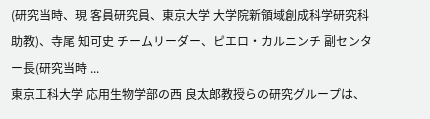(研究当時、現 客員研究員、東京大学 大学院新領域創成科学研究科 助教)、寺尾 知可史 チームリーダー、ピエロ・カルニンチ 副センター長(研究当時 ...
東京工科大学 応用生物学部の西 良太郎教授らの研究グループは、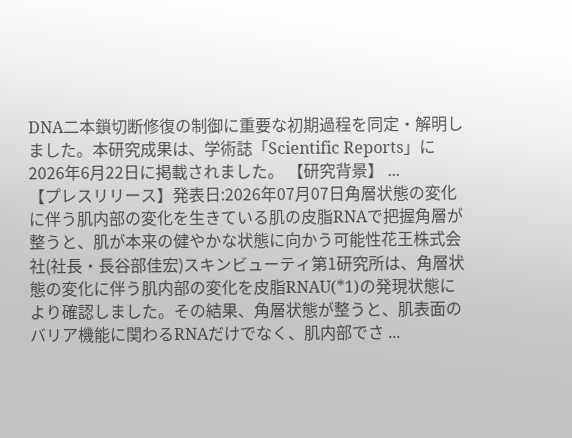DNA二本鎖切断修復の制御に重要な初期過程を同定・解明しました。本研究成果は、学術誌「Scientific Reports」に2026年6月22日に掲載されました。 【研究背景】 ...
【プレスリリース】発表日:2026年07月07日角層状態の変化に伴う肌内部の変化を生きている肌の皮脂RNAで把握角層が整うと、肌が本来の健やかな状態に向かう可能性花王株式会社(社長・長谷部佳宏)スキンビューティ第1研究所は、角層状態の変化に伴う肌内部の変化を皮脂RNAU(*1)の発現状態により確認しました。その結果、角層状態が整うと、肌表面のバリア機能に関わるRNAだけでなく、肌内部でさ ...